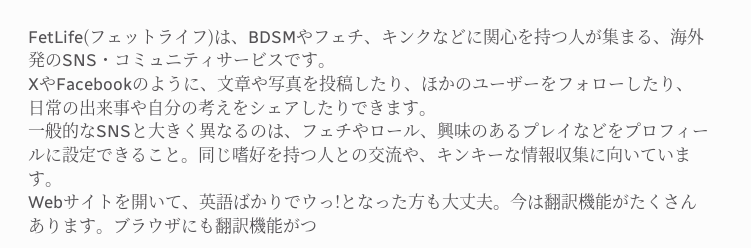FetLife(フェットライフ)は、BDSMやフェチ、キンクなどに関心を持つ人が集まる、海外発のSNS・コミュニティサービスです。
XやFacebookのように、文章や写真を投稿したり、ほかのユーザーをフォローしたり、日常の出来事や自分の考えをシェアしたりできます。
一般的なSNSと大きく異なるのは、フェチやロール、興味のあるプレイなどをプロフィールに設定できること。同じ嗜好を持つ人との交流や、キンキーな情報収集に向いています。
Webサイトを開いて、英語ばかりでウっ!となった方も大丈夫。今は翻訳機能がたくさんあります。ブラウザにも翻訳機能がつ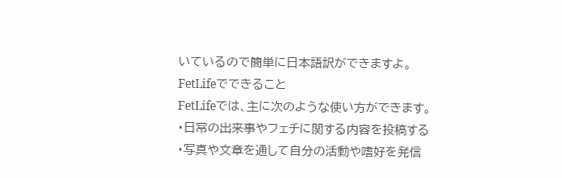いているので簡単に日本語訳ができますよ。
FetLifeでできること
FetLifeでは、主に次のような使い方ができます。
・日常の出来事やフェチに関する内容を投稿する
・写真や文章を通して自分の活動や嗜好を発信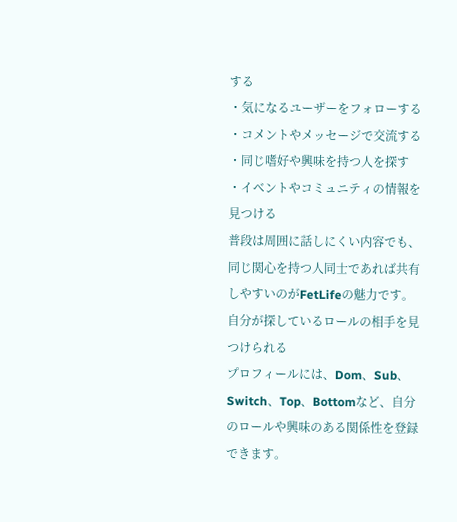する
・気になるユーザーをフォローする
・コメントやメッセージで交流する
・同じ嗜好や興味を持つ人を探す
・イベントやコミュニティの情報を見つける
普段は周囲に話しにくい内容でも、同じ関心を持つ人同士であれば共有しやすいのがFetLifeの魅力です。
自分が探しているロールの相手を見つけられる
プロフィールには、Dom、Sub、Switch、Top、Bottomなど、自分のロールや興味のある関係性を登録できます。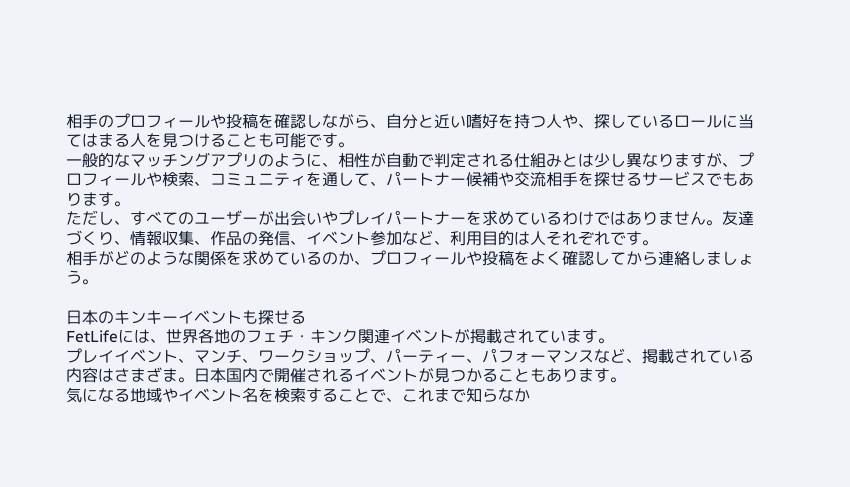相手のプロフィールや投稿を確認しながら、自分と近い嗜好を持つ人や、探しているロールに当てはまる人を見つけることも可能です。
一般的なマッチングアプリのように、相性が自動で判定される仕組みとは少し異なりますが、プロフィールや検索、コミュニティを通して、パートナー候補や交流相手を探せるサービスでもあります。
ただし、すべてのユーザーが出会いやプレイパートナーを求めているわけではありません。友達づくり、情報収集、作品の発信、イベント参加など、利用目的は人それぞれです。
相手がどのような関係を求めているのか、プロフィールや投稿をよく確認してから連絡しましょう。

日本のキンキーイベントも探せる
FetLifeには、世界各地のフェチ・キンク関連イベントが掲載されています。
プレイイベント、マンチ、ワークショップ、パーティー、パフォーマンスなど、掲載されている内容はさまざま。日本国内で開催されるイベントが見つかることもあります。
気になる地域やイベント名を検索することで、これまで知らなか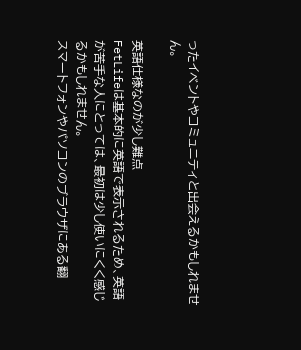ったイベントやコミュニティと出会えるかもしれません。

英語仕様なのが少し難点
FetLifeは基本的に英語で表示されるため、英語が苦手な人にとっては、最初は少し使いにくく感じるかもしれません。
スマートフォンやパソコンのブラウザにある翻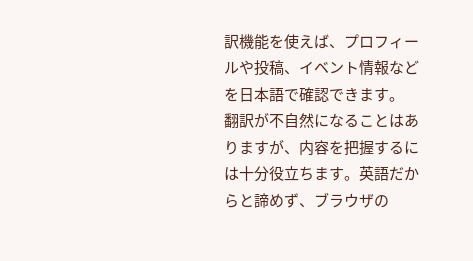訳機能を使えば、プロフィールや投稿、イベント情報などを日本語で確認できます。
翻訳が不自然になることはありますが、内容を把握するには十分役立ちます。英語だからと諦めず、ブラウザの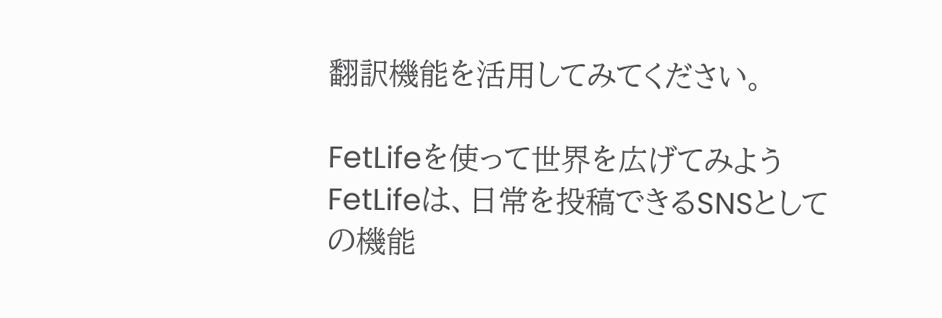翻訳機能を活用してみてください。

FetLifeを使って世界を広げてみよう
FetLifeは、日常を投稿できるSNSとしての機能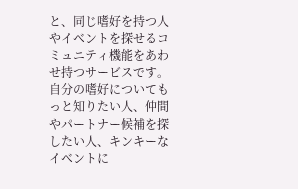と、同じ嗜好を持つ人やイベントを探せるコミュニティ機能をあわせ持つサービスです。
自分の嗜好についてもっと知りたい人、仲間やパートナー候補を探したい人、キンキーなイベントに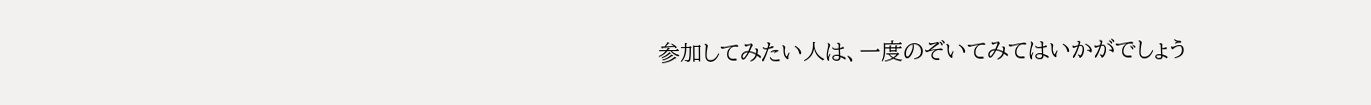参加してみたい人は、一度のぞいてみてはいかがでしょう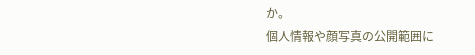か。
個人情報や顔写真の公開範囲に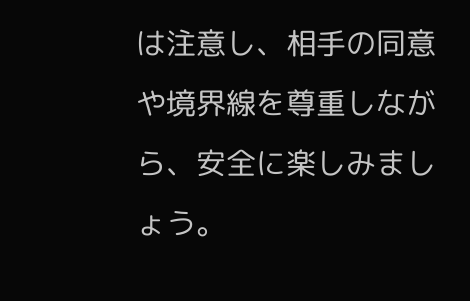は注意し、相手の同意や境界線を尊重しながら、安全に楽しみましょう。